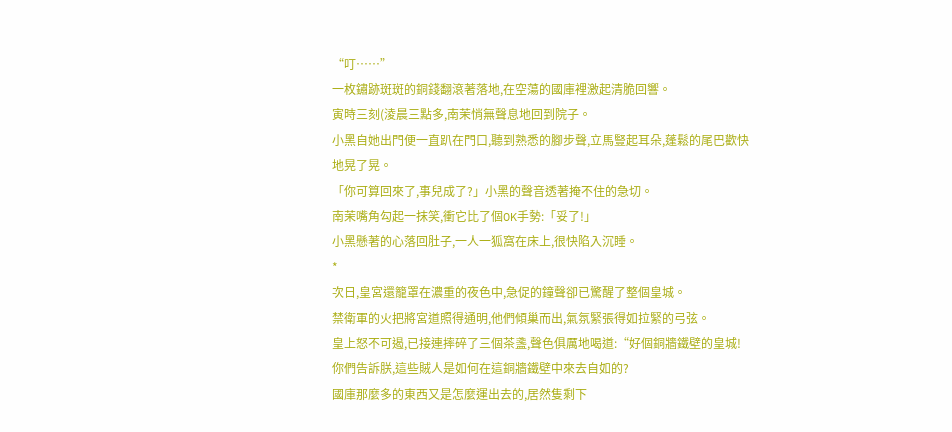“叮……”
一枚鏽跡斑斑的銅錢翻滾著落地,在空蕩的國庫裡激起清脆回響。
寅時三刻(淩晨三點多,南茉悄無聲息地回到院子。
小黑自她出門便一直趴在門口,聽到熟悉的腳步聲,立馬豎起耳朵,蓬鬆的尾巴歡快地晃了晃。
「你可算回來了,事兒成了?」小黑的聲音透著掩不住的急切。
南茉嘴角勾起一抹笑,衝它比了個OK手勢:「妥了!」
小黑懸著的心落回肚子,一人一狐窩在床上,很快陷入沉睡。
*
次日,皇宮還籠罩在濃重的夜色中,急促的鐘聲卻已驚醒了整個皇城。
禁衛軍的火把將宮道照得通明,他們傾巢而出,氣氛緊張得如拉緊的弓弦。
皇上怒不可遏,已接連摔碎了三個茶盞,聲色俱厲地喝道:“好個銅牆鐵壁的皇城!
你們告訴朕,這些賊人是如何在這銅牆鐵壁中來去自如的?
國庫那麼多的東西又是怎麼運出去的,居然隻剩下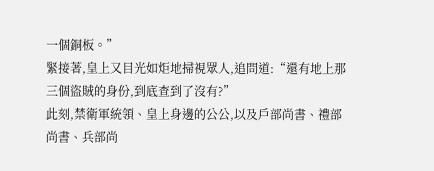一個銅板。”
緊接著,皇上又目光如炬地掃視眾人,追問道:“還有地上那三個盜賊的身份,到底查到了沒有?”
此刻,禁衛軍統領、皇上身邊的公公,以及戶部尚書、禮部尚書、兵部尚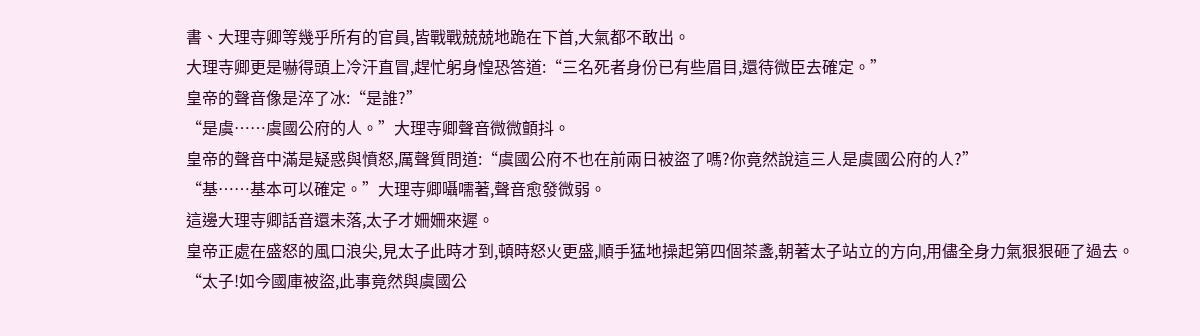書、大理寺卿等幾乎所有的官員,皆戰戰兢兢地跪在下首,大氣都不敢出。
大理寺卿更是嚇得頭上冷汗直冒,趕忙躬身惶恐答道:“三名死者身份已有些眉目,還待微臣去確定。”
皇帝的聲音像是淬了冰:“是誰?”
“是虞……虞國公府的人。”大理寺卿聲音微微顫抖。
皇帝的聲音中滿是疑惑與憤怒,厲聲質問道:“虞國公府不也在前兩日被盜了嗎?你竟然說這三人是虞國公府的人?”
“基……基本可以確定。”大理寺卿囁嚅著,聲音愈發微弱。
這邊大理寺卿話音還未落,太子才姍姍來遲。
皇帝正處在盛怒的風口浪尖,見太子此時才到,頓時怒火更盛,順手猛地操起第四個茶盞,朝著太子站立的方向,用儘全身力氣狠狠砸了過去。
“太子!如今國庫被盜,此事竟然與虞國公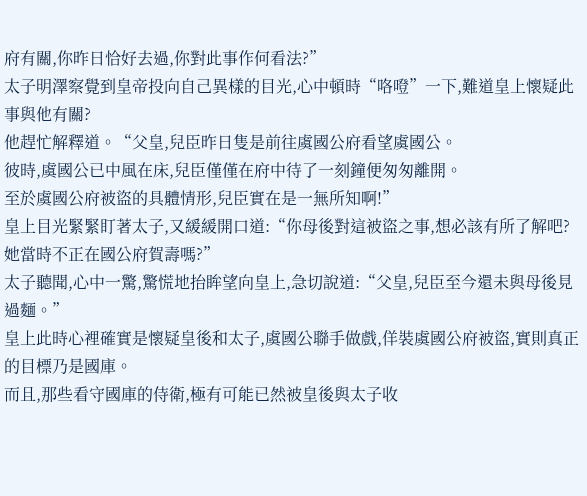府有關,你昨日恰好去過,你對此事作何看法?”
太子明澤察覺到皇帝投向自己異樣的目光,心中頓時“咯噔”一下,難道皇上懷疑此事與他有關?
他趕忙解釋道。“父皇,兒臣昨日隻是前往虞國公府看望虞國公。
彼時,虞國公已中風在床,兒臣僅僅在府中待了一刻鐘便匆匆離開。
至於虞國公府被盜的具體情形,兒臣實在是一無所知啊!”
皇上目光緊緊盯著太子,又緩緩開口道:“你母後對這被盜之事,想必該有所了解吧?她當時不正在國公府賀壽嗎?”
太子聽聞,心中一驚,驚慌地抬眸望向皇上,急切說道:“父皇,兒臣至今還未與母後見過麵。”
皇上此時心裡確實是懷疑皇後和太子,虞國公聯手做戲,佯裝虞國公府被盜,實則真正的目標乃是國庫。
而且,那些看守國庫的侍衛,極有可能已然被皇後與太子收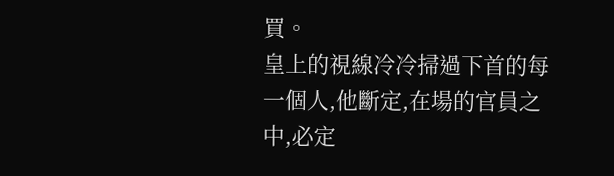買。
皇上的視線冷冷掃過下首的每一個人,他斷定,在場的官員之中,必定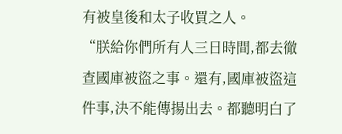有被皇後和太子收買之人。
“朕給你們所有人三日時間,都去徹查國庫被盜之事。還有,國庫被盜這件事,決不能傳揚出去。都聽明白了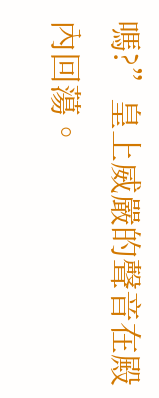嗎?”皇上威嚴的聲音在殿內回蕩。